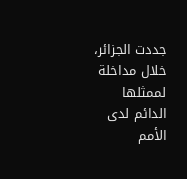جددت الجزائر، خلال مداخلة لممثلها الدائم لدى الأمم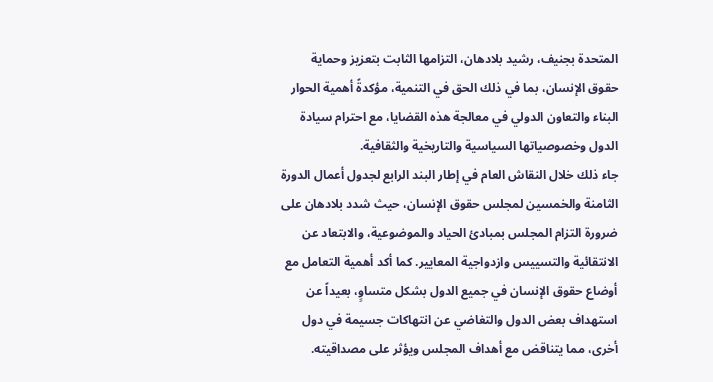المتحدة بجنيف، رشيد بلادهان، التزامها الثابت بتعزيز وحماية حقوق الإنسان، بما في ذلك الحق في التنمية، مؤكدةً أهمية الحوار البناء والتعاون الدولي في معالجة هذه القضايا، مع احترام سيادة الدول وخصوصياتها السياسية والتاريخية والثقافية.
جاء ذلك خلال النقاش العام في إطار البند الرابع لجدول أعمال الدورة الثامنة والخمسين لمجلس حقوق الإنسان، حيث شدد بلادهان على ضرورة التزام المجلس بمبادئ الحياد والموضوعية، والابتعاد عن الانتقائية والتسييس وازدواجية المعايير. كما أكد أهمية التعامل مع أوضاع حقوق الإنسان في جميع الدول بشكل متساوٍ، بعيداً عن استهداف بعض الدول والتغاضي عن انتهاكات جسيمة في دول أخرى، مما يتناقض مع أهداف المجلس ويؤثر على مصداقيته.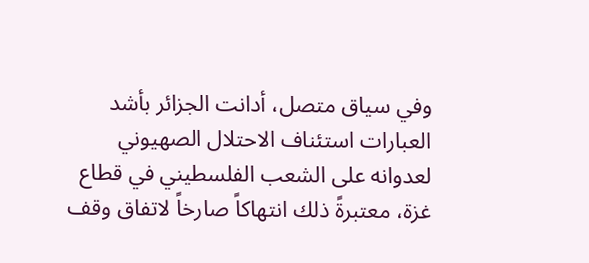وفي سياق متصل، أدانت الجزائر بأشد العبارات استئناف الاحتلال الصهيوني لعدوانه على الشعب الفلسطيني في قطاع غزة، معتبرةً ذلك انتهاكاً صارخاً لاتفاق وقف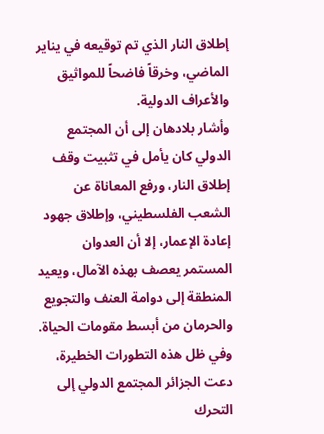إطلاق النار الذي تم توقيعه في يناير الماضي، وخرقاً فاضحاً للمواثيق والأعراف الدولية.
وأشار بلادهان إلى أن المجتمع الدولي كان يأمل في تثبيت وقف إطلاق النار، ورفع المعاناة عن الشعب الفلسطيني، وإطلاق جهود إعادة الإعمار، إلا أن العدوان المستمر يعصف بهذه الآمال، ويعيد المنطقة إلى دوامة العنف والتجويع والحرمان من أبسط مقومات الحياة.
وفي ظل هذه التطورات الخطيرة، دعت الجزائر المجتمع الدولي إلى التحرك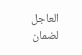العاجل لضمان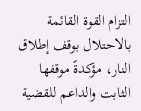التزام القوة القائمة بالاحتلال بوقف إطلاق النار، مؤكدةً موقفها الثابت والداعم للقضية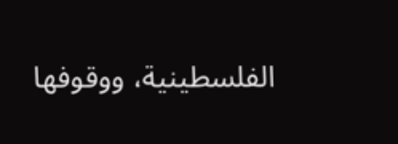الفلسطينية، ووقوفها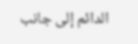الدائم إلى جانب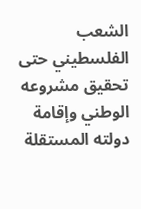الشعب الفلسطيني حتى تحقيق مشروعه الوطني وإقامة دولته المستقلة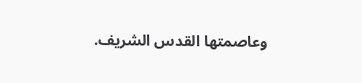وعاصمتها القدس الشريف.